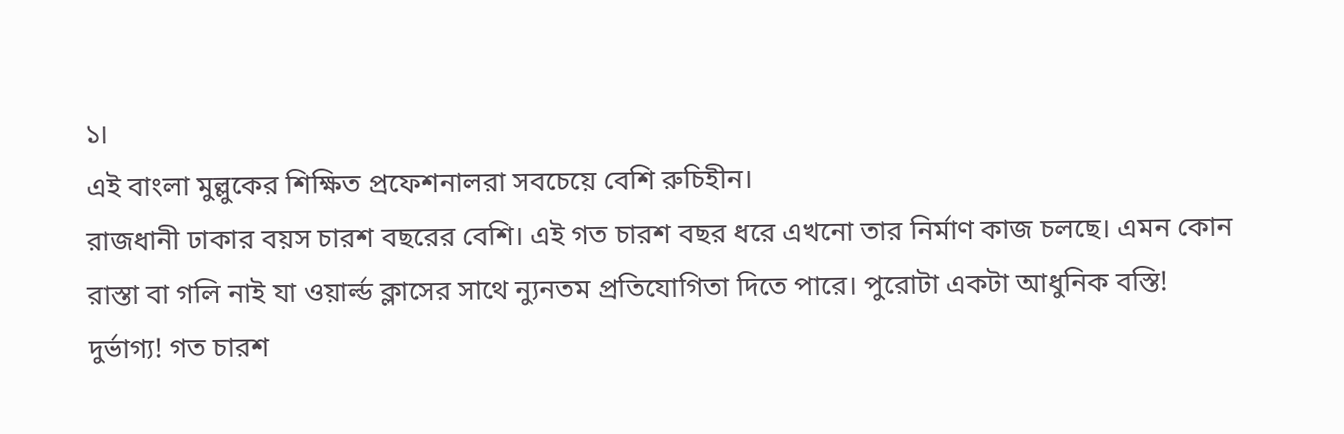১।
এই বাংলা মুল্লুকের শিক্ষিত প্রফেশনালরা সবচেয়ে বেশি রুচিহীন।
রাজধানী ঢাকার বয়স চারশ বছরের বেশি। এই গত চারশ বছর ধরে এখনো তার নির্মাণ কাজ চলছে। এমন কোন রাস্তা বা গলি নাই যা ওয়ার্ল্ড ক্লাসের সাথে ন্যুনতম প্রতিযোগিতা দিতে পারে। পুরোটা একটা আধুনিক বস্তি!
দুর্ভাগ্য! গত চারশ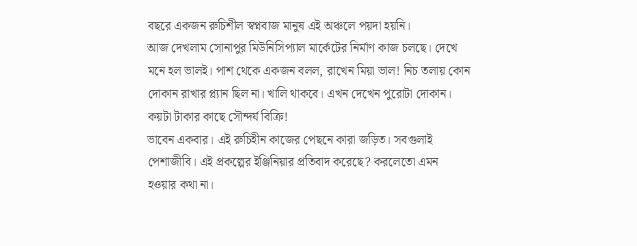বছরে একজন রুচিশীল স্বপ্নবাজ মানুষ এই অঞ্চলে পয়দা হয়নি।
আজ দেখলাম সোনাপুর মিউনিসিপ্যাল মার্কেটের নির্মাণ কাজ চলছে। দেখে মনে হল ভালই। পাশ থেকে একজন বলল, রাখেন মিয়া ভাল! নিচ তলায় কোন দোকান রাখার প্ল্যান ছিল না। খালি থাকবে। এখন দেখেন পুরোটা দোকান। কয়টা টাকার কাছে সৌন্দর্য বিক্রি!
ভাবেন একবার। এই রুচিহীন কাজের পেছনে কারা জড়িত। সবগুলাই পেশাজীবি। এই প্রকল্পের ইঞ্জিনিয়ার প্রতিবাদ করেছে? করলেতো এমন হওয়ার কথা না।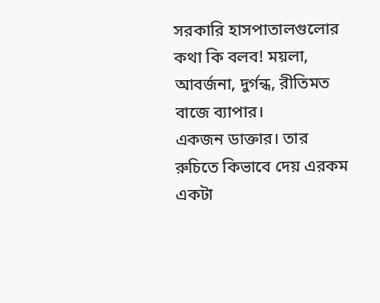সরকারি হাসপাতালগুলোর কথা কি বলব! ময়লা, আবর্জনা, দুর্গন্ধ, রীতিমত বাজে ব্যাপার।
একজন ডাক্তার। তার রুচিতে কিভাবে দেয় এরকম একটা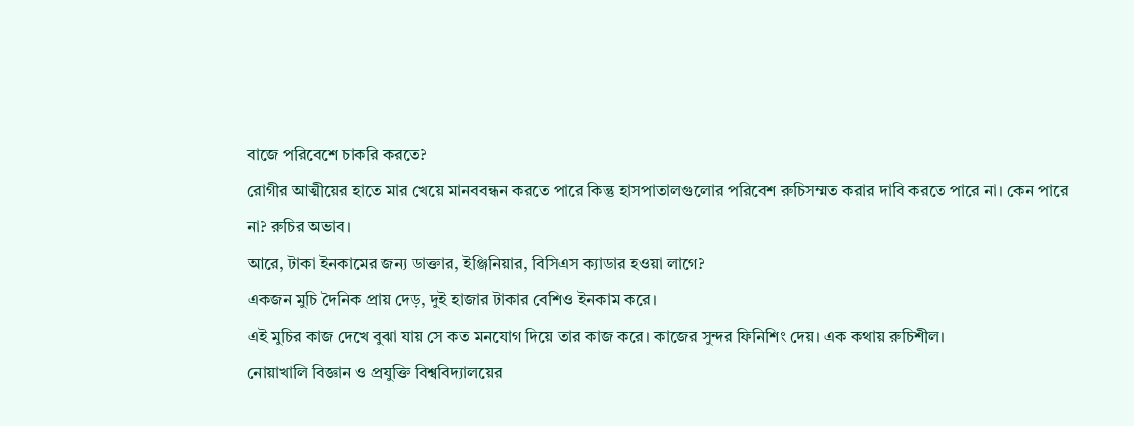বাজে পরিবেশে চাকরি করতে?
রোগীর আত্মীয়ের হাতে মার খেয়ে মানববন্ধন করতে পারে কিন্তু হাসপাতালগুলোর পরিবেশ রুচিসম্মত করার দাবি করতে পারে না। কেন পারে না? রুচির অভাব।
আরে, টাকা ইনকামের জন্য ডাক্তার, ইঞ্জিনিয়ার, বিসিএস ক্যাডার হওয়া লাগে?
একজন মুচি দৈনিক প্রায় দেড়, দুই হাজার টাকার বেশিও ইনকাম করে।
এই মুচির কাজ দেখে বুঝা যায় সে কত মনযোগ দিয়ে তার কাজ করে। কাজের সুন্দর ফিনিশিং দেয়। এক কথায় রুচিশীল।
নোয়াখালি বিজ্ঞান ও প্রযুক্তি বিশ্ববিদ্যালয়ের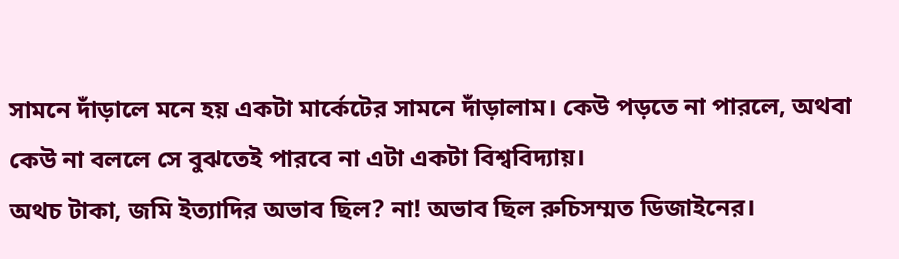সামনে দাঁড়ালে মনে হয় একটা মার্কেটের সামনে দাঁড়ালাম। কেউ পড়তে না পারলে, অথবা কেউ না বললে সে বুঝতেই পারবে না এটা একটা বিশ্ববিদ্যায়।
অথচ টাকা, জমি ইত্যাদির অভাব ছিল? না! অভাব ছিল রুচিসম্মত ডিজাইনের।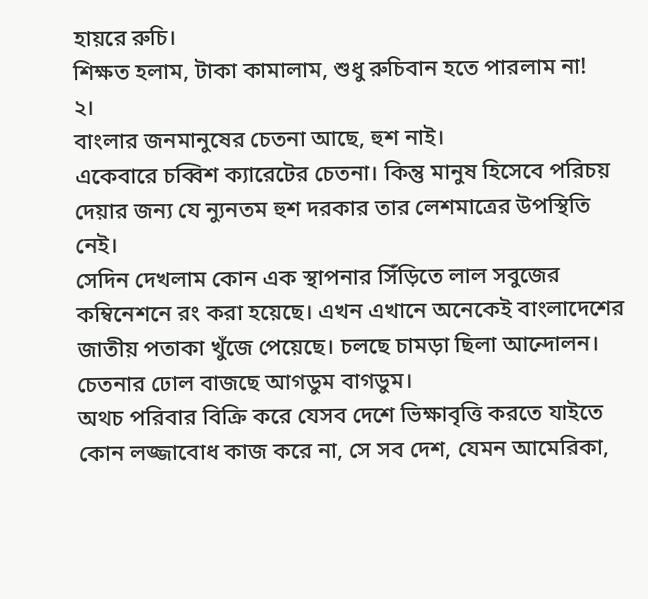হায়রে রুচি।
শিক্ষত হলাম, টাকা কামালাম, শুধু রুচিবান হতে পারলাম না!
২।
বাংলার জনমানুষের চেতনা আছে, হুশ নাই।
একেবারে চব্বিশ ক্যারেটের চেতনা। কিন্তু মানুষ হিসেবে পরিচয় দেয়ার জন্য যে ন্যুনতম হুশ দরকার তার লেশমাত্রের উপস্থিতি নেই।
সেদিন দেখলাম কোন এক স্থাপনার সিঁড়িতে লাল সবুজের কম্বিনেশনে রং করা হয়েছে। এখন এখানে অনেকেই বাংলাদেশের জাতীয় পতাকা খুঁজে পেয়েছে। চলছে চামড়া ছিলা আন্দোলন। চেতনার ঢোল বাজছে আগডুম বাগডুম।
অথচ পরিবার বিক্রি করে যেসব দেশে ভিক্ষাবৃত্তি করতে যাইতে কোন লজ্জাবোধ কাজ করে না, সে সব দেশ, যেমন আমেরিকা,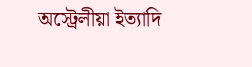অস্ট্রেলীয়া ইত্যাদি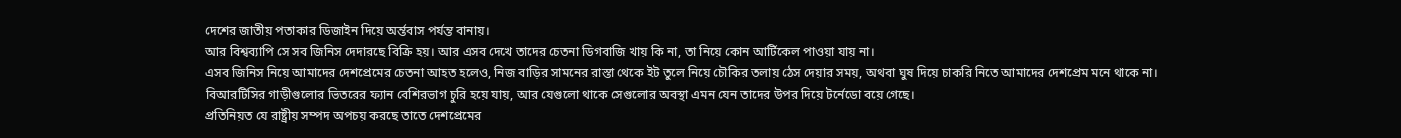দেশের জাতীয় পতাকার ডিজাইন দিয়ে অর্ন্তবাস পর্যন্ত বানায়।
আর বিশ্বব্যাপি সে সব জিনিস দেদারছে বিক্রি হয়। আর এসব দেখে তাদের চেতনা ডিগবাজি খায় কি না, তা নিয়ে কোন আর্টিকেল পাওয়া যায় না।
এসব জিনিস নিয়ে আমাদের দেশপ্রেমের চেতনা আহত হলেও, নিজ বাড়ির সামনের রাস্তা থেকে ইট তুলে নিয়ে চৌকির তলায় ঠেস দেয়ার সময়, অথবা ঘুষ দিয়ে চাকরি নিতে আমাদের দেশপ্রেম মনে থাকে না।
বিআরটিসির গাড়ীগুলোর ভিতরের ফ্যান বেশিরভাগ চুরি হয়ে যায়, আর যেগুলো থাকে সেগুলোর অবস্থা এমন যেন তাদের উপর দিয়ে টর্নেডো বয়ে গেছে।
প্রতিনিয়ত যে রাষ্ট্রীয় সম্পদ অপচয় করছে তাতে দেশপ্রেমের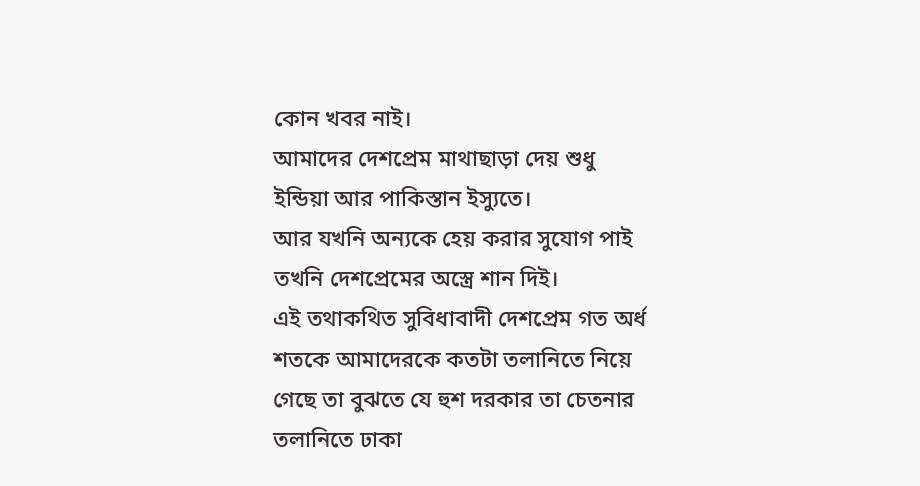কোন খবর নাই।
আমাদের দেশপ্রেম মাথাছাড়া দেয় শুধু ইন্ডিয়া আর পাকিস্তান ইস্যুতে।
আর যখনি অন্যকে হেয় করার সুযোগ পাই তখনি দেশপ্রেমের অস্ত্রে শান দিই।
এই তথাকথিত সুবিধাবাদী দেশপ্রেম গত অর্ধ শতকে আমাদেরকে কতটা তলানিতে নিয়ে গেছে তা বুঝতে যে হুশ দরকার তা চেতনার তলানিতে ঢাকা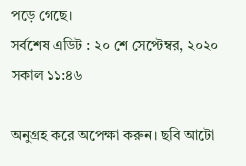পড়ে গেছে।
সর্বশেষ এডিট : ২০ শে সেপ্টেম্বর, ২০২০ সকাল ১১:৪৬

অনুগ্রহ করে অপেক্ষা করুন। ছবি আটো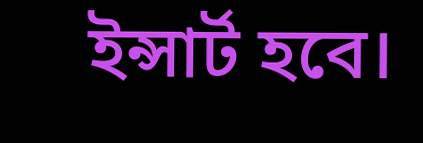ইন্সার্ট হবে।